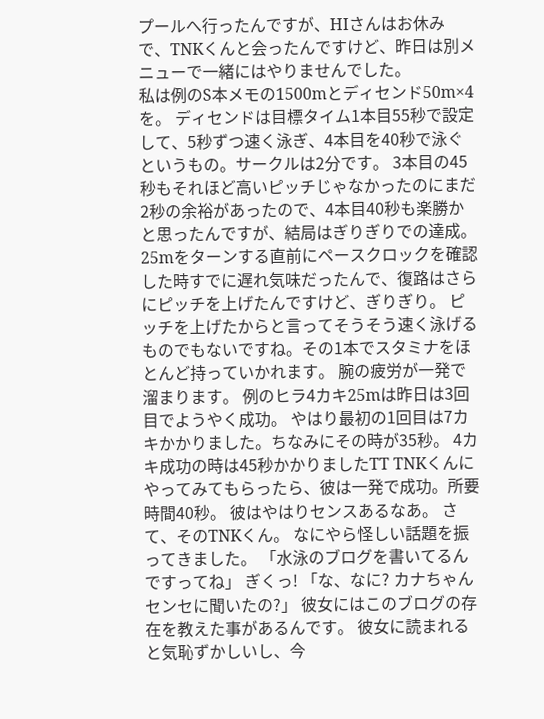プールへ行ったんですが、HIさんはお休みで、TNKくんと会ったんですけど、昨日は別メニューで一緒にはやりませんでした。
私は例のS本メモの1500mとディセンド50m×4を。 ディセンドは目標タイム1本目55秒で設定して、5秒ずつ速く泳ぎ、4本目を40秒で泳ぐというもの。サークルは2分です。 3本目の45秒もそれほど高いピッチじゃなかったのにまだ2秒の余裕があったので、4本目40秒も楽勝かと思ったんですが、結局はぎりぎりでの達成。 25mをターンする直前にペースクロックを確認した時すでに遅れ気味だったんで、復路はさらにピッチを上げたんですけど、ぎりぎり。 ピッチを上げたからと言ってそうそう速く泳げるものでもないですね。その1本でスタミナをほとんど持っていかれます。 腕の疲労が一発で溜まります。 例のヒラ4カキ25mは昨日は3回目でようやく成功。 やはり最初の1回目は7カキかかりました。ちなみにその時が35秒。 4カキ成功の時は45秒かかりましたTT TNKくんにやってみてもらったら、彼は一発で成功。所要時間40秒。 彼はやはりセンスあるなあ。 さて、そのTNKくん。 なにやら怪しい話題を振ってきました。 「水泳のブログを書いてるんですってね」 ぎくっ! 「な、なに? カナちゃんセンセに聞いたの?」 彼女にはこのブログの存在を教えた事があるんです。 彼女に読まれると気恥ずかしいし、今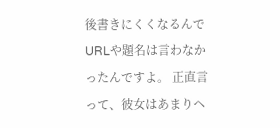後書きにくくなるんでURLや題名は言わなかったんですよ。 正直言って、彼女はあまりヘ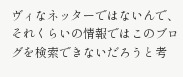ヴィなネッターではないんで、それくらいの情報ではこのブログを検索できないだろうと考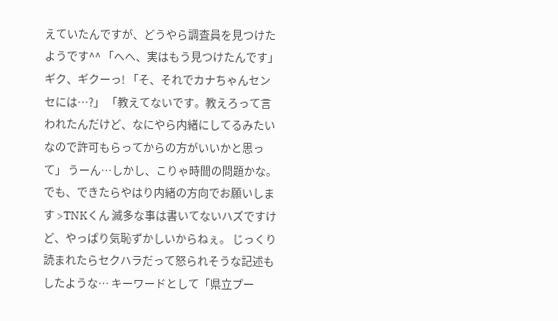えていたんですが、どうやら調査員を見つけたようです^^ 「へへ、実はもう見つけたんです」 ギク、ギクーっ! 「そ、それでカナちゃんセンセには…?」 「教えてないです。教えろって言われたんだけど、なにやら内緒にしてるみたいなので許可もらってからの方がいいかと思って」 うーん…しかし、こりゃ時間の問題かな。 でも、できたらやはり内緒の方向でお願いします >TNKくん 滅多な事は書いてないハズですけど、やっぱり気恥ずかしいからねぇ。 じっくり読まれたらセクハラだって怒られそうな記述もしたような… キーワードとして「県立プー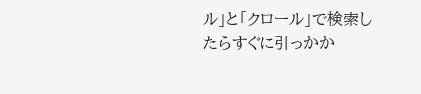ル」と「クロール」で検索したらすぐに引っかか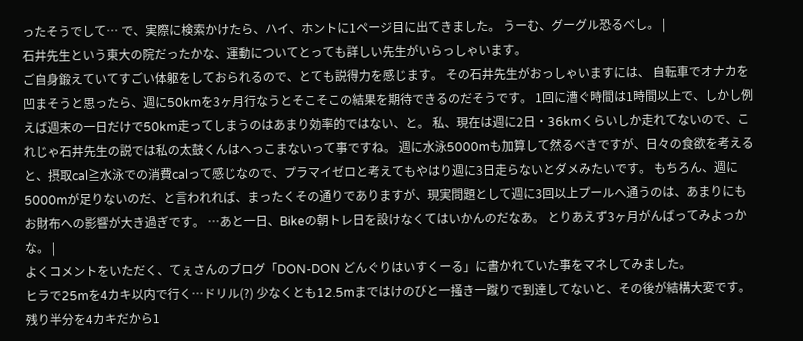ったそうでして… で、実際に検索かけたら、ハイ、ホントに1ページ目に出てきました。 うーむ、グーグル恐るべし。 |
石井先生という東大の院だったかな、運動についてとっても詳しい先生がいらっしゃいます。
ご自身鍛えていてすごい体躯をしておられるので、とても説得力を感じます。 その石井先生がおっしゃいますには、 自転車でオナカを凹まそうと思ったら、週に50kmを3ヶ月行なうとそこそこの結果を期待できるのだそうです。 1回に漕ぐ時間は1時間以上で、しかし例えば週末の一日だけで50km走ってしまうのはあまり効率的ではない、と。 私、現在は週に2日・36kmくらいしか走れてないので、これじゃ石井先生の説では私の太鼓くんはへっこまないって事ですね。 週に水泳5000mも加算して然るべきですが、日々の食欲を考えると、摂取cal≧水泳での消費calって感じなので、プラマイゼロと考えてもやはり週に3日走らないとダメみたいです。 もちろん、週に5000mが足りないのだ、と言われれば、まったくその通りでありますが、現実問題として週に3回以上プールへ通うのは、あまりにもお財布への影響が大き過ぎです。 …あと一日、Bikeの朝トレ日を設けなくてはいかんのだなあ。 とりあえず3ヶ月がんばってみよっかな。 |
よくコメントをいただく、てぇさんのブログ「DON-DON どんぐりはいすくーる」に書かれていた事をマネしてみました。
ヒラで25mを4カキ以内で行く…ドリル(?) 少なくとも12.5mまではけのびと一掻き一蹴りで到達してないと、その後が結構大変です。 残り半分を4カキだから1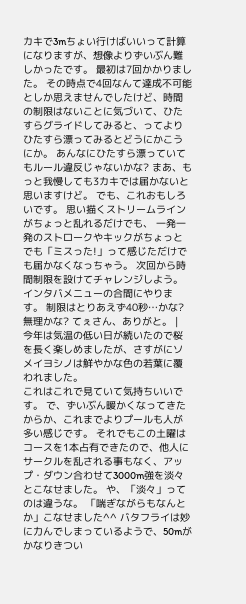カキで3mちょい行けばいいって計算になりますが、想像よりずいぶん難しかったです。 最初は7回かかりました。 その時点で4回なんて達成不可能としか思えませんでしたけど、時間の制限はないことに気づいて、ひたすらグライドしてみると、ってよりひたすら漂ってみるとどうにかこうにか。 あんなにひたすら漂っていてもルール違反じゃないかな? まあ、もっと我慢しても3カキでは届かないと思いますけど。 でも、これおもしろいです。 思い描くストリームラインがちょっと乱れるだけでも、 一発一発のストロークやキックがちょっとでも「ミスった!」って感じただけでも届かなくなっちゃう。 次回から時間制限を設けてチャレンジしよう。 インタバメニューの合間にやります。 制限はとりあえず40秒…かな? 無理かな? てぇさん、ありがと。 |
今年は気温の低い日が続いたので桜を長く楽しめましたが、さすがにソメイヨシノは鮮やかな色の若葉に覆われました。
これはこれで見ていて気持ちいいです。 で、ずいぶん暖かくなってきたからか、これまでよりプールも人が多い感じです。 それでもこの土曜はコースを1本占有できたので、他人にサークルを乱される事もなく、アップ・ダウン合わせて3000m強を淡々とこなせました。 や、「淡々」ってのは違うな。 「喘ぎながらもなんとか」こなせました^^ バタフライは妙に力んでしまっているようで、50mがかなりきつい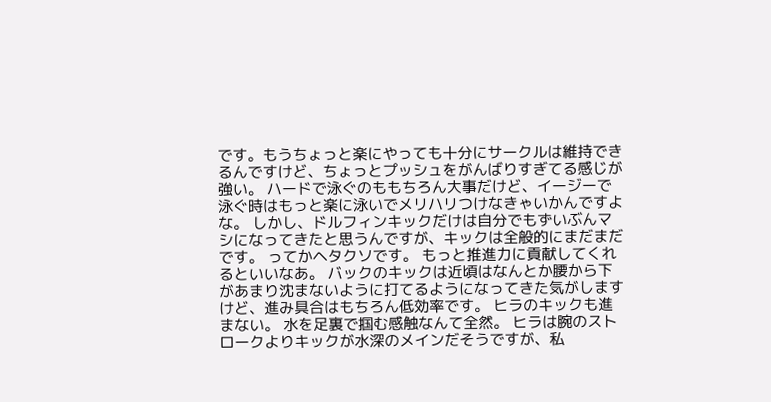です。もうちょっと楽にやっても十分にサークルは維持できるんですけど、ちょっとプッシュをがんばりすぎてる感じが強い。 ハードで泳ぐのももちろん大事だけど、イージーで泳ぐ時はもっと楽に泳いでメリハリつけなきゃいかんですよな。 しかし、ドルフィンキックだけは自分でもずいぶんマシになってきたと思うんですが、キックは全般的にまだまだです。 ってかヘタクソです。 もっと推進力に貢献してくれるといいなあ。 バックのキックは近頃はなんとか腰から下があまり沈まないように打てるようになってきた気がしますけど、進み具合はもちろん低効率です。 ヒラのキックも進まない。 水を足裏で掴む感触なんて全然。 ヒラは腕のストロークよりキックが水深のメインだそうですが、私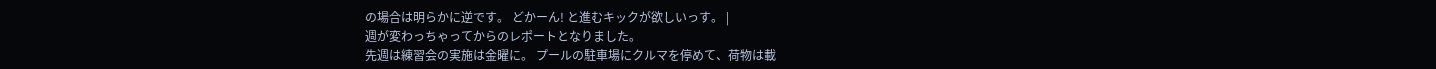の場合は明らかに逆です。 どかーん! と進むキックが欲しいっす。 |
週が変わっちゃってからのレポートとなりました。
先週は練習会の実施は金曜に。 プールの駐車場にクルマを停めて、荷物は載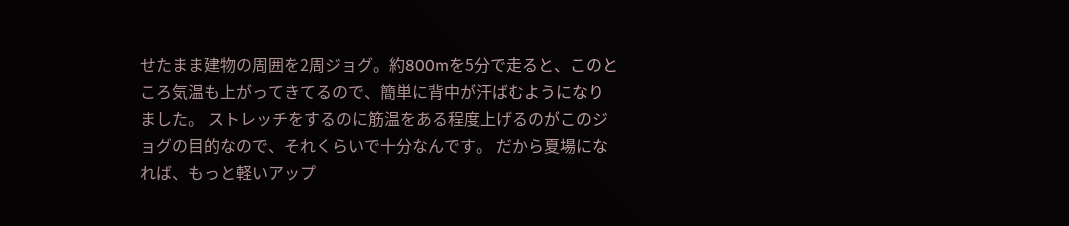せたまま建物の周囲を2周ジョグ。約800mを5分で走ると、このところ気温も上がってきてるので、簡単に背中が汗ばむようになりました。 ストレッチをするのに筋温をある程度上げるのがこのジョグの目的なので、それくらいで十分なんです。 だから夏場になれば、もっと軽いアップ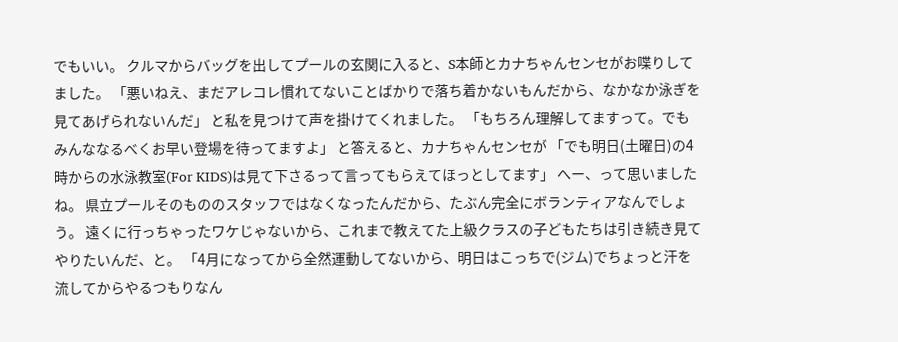でもいい。 クルマからバッグを出してプールの玄関に入ると、S本師とカナちゃんセンセがお喋りしてました。 「悪いねえ、まだアレコレ慣れてないことばかりで落ち着かないもんだから、なかなか泳ぎを見てあげられないんだ」 と私を見つけて声を掛けてくれました。 「もちろん理解してますって。でもみんななるべくお早い登場を待ってますよ」 と答えると、カナちゃんセンセが 「でも明日(土曜日)の4時からの水泳教室(For KIDS)は見て下さるって言ってもらえてほっとしてます」 へー、って思いましたね。 県立プールそのもののスタッフではなくなったんだから、たぶん完全にボランティアなんでしょう。 遠くに行っちゃったワケじゃないから、これまで教えてた上級クラスの子どもたちは引き続き見てやりたいんだ、と。 「4月になってから全然運動してないから、明日はこっちで(ジム)でちょっと汗を流してからやるつもりなん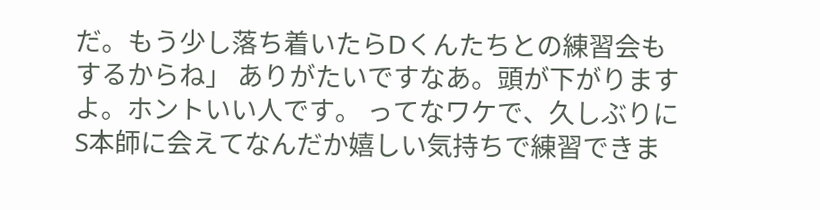だ。もう少し落ち着いたらDくんたちとの練習会もするからね」 ありがたいですなあ。頭が下がりますよ。ホントいい人です。 ってなワケで、久しぶりにS本師に会えてなんだか嬉しい気持ちで練習できま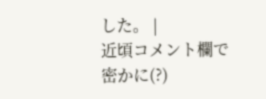した。 |
近頃コメント欄で密かに(?)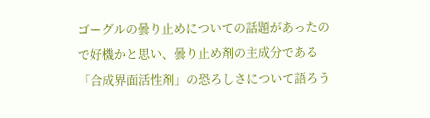ゴーグルの曇り止めについての話題があったので好機かと思い、曇り止め剤の主成分である「合成界面活性剤」の恐ろしさについて語ろう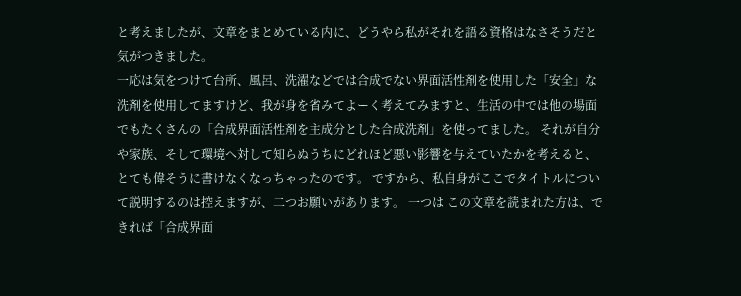と考えましたが、文章をまとめている内に、どうやら私がそれを語る資格はなさそうだと気がつきました。
一応は気をつけて台所、風呂、洗濯などでは合成でない界面活性剤を使用した「安全」な洗剤を使用してますけど、我が身を省みてよーく考えてみますと、生活の中では他の場面でもたくさんの「合成界面活性剤を主成分とした合成洗剤」を使ってました。 それが自分や家族、そして環境へ対して知らぬうちにどれほど悪い影響を与えていたかを考えると、とても偉そうに書けなくなっちゃったのです。 ですから、私自身がここでタイトルについて説明するのは控えますが、二つお願いがあります。 一つは この文章を読まれた方は、できれば「合成界面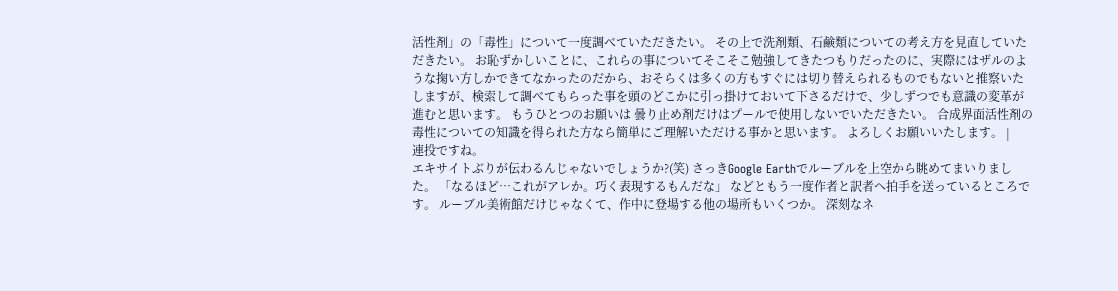活性剤」の「毒性」について一度調べていただきたい。 その上で洗剤類、石鹸類についての考え方を見直していただきたい。 お恥ずかしいことに、これらの事についてそこそこ勉強してきたつもりだったのに、実際にはザルのような掬い方しかできてなかったのだから、おそらくは多くの方もすぐには切り替えられるものでもないと推察いたしますが、検索して調べてもらった事を頭のどこかに引っ掛けておいて下さるだけで、少しずつでも意識の変革が進むと思います。 もうひとつのお願いは 曇り止め剤だけはプールで使用しないでいただきたい。 合成界面活性剤の毒性についての知識を得られた方なら簡単にご理解いただける事かと思います。 よろしくお願いいたします。 |
連投ですね。
エキサイトぶりが伝わるんじゃないでしょうか?(笑) さっきGoogle Earthでルーブルを上空から眺めてまいりました。 「なるほど…これがアレか。巧く表現するもんだな」 などともう一度作者と訳者へ拍手を送っているところです。 ルーブル美術館だけじゃなくて、作中に登場する他の場所もいくつか。 深刻なネ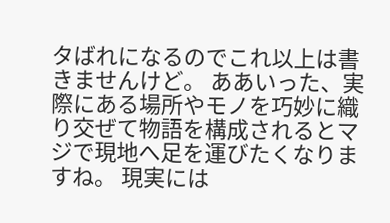タばれになるのでこれ以上は書きませんけど。 ああいった、実際にある場所やモノを巧妙に織り交ぜて物語を構成されるとマジで現地へ足を運びたくなりますね。 現実には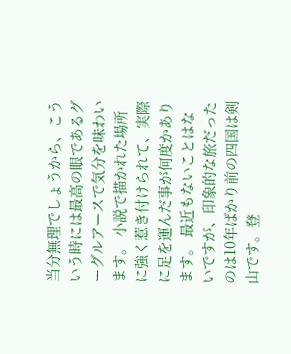当分無理でしょうから、こういう時には最高の眼であるグーグルアースで気分を味わいます。 小説で描かれた場所に強く惹き付けられて、実際に足を運んだ事が何度かあります。 最近もないことはないですが、印象的な旅だったのは10年ばかり前の四国は剣山です。登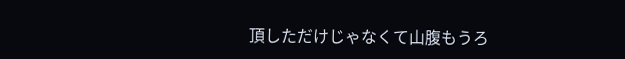頂しただけじゃなくて山腹もうろ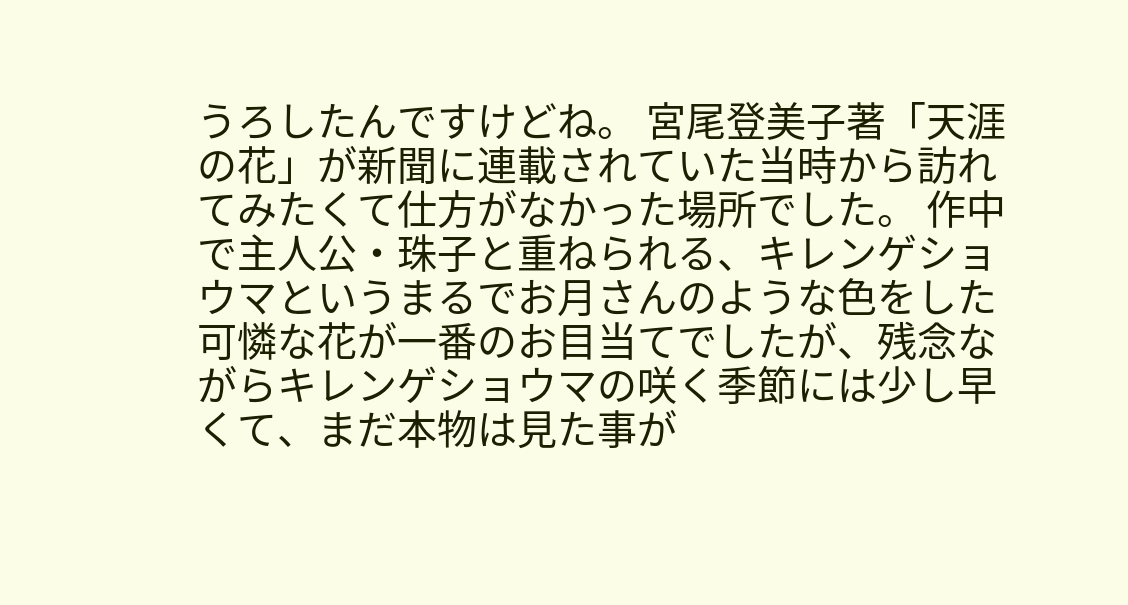うろしたんですけどね。 宮尾登美子著「天涯の花」が新聞に連載されていた当時から訪れてみたくて仕方がなかった場所でした。 作中で主人公・珠子と重ねられる、キレンゲショウマというまるでお月さんのような色をした可憐な花が一番のお目当てでしたが、残念ながらキレンゲショウマの咲く季節には少し早くて、まだ本物は見た事が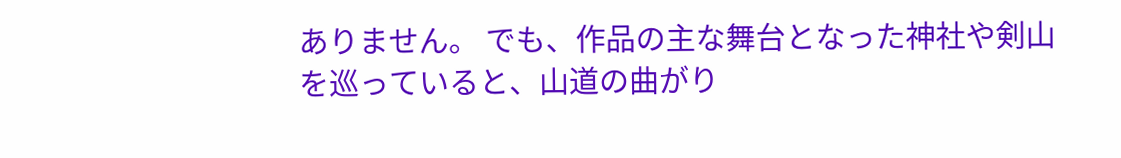ありません。 でも、作品の主な舞台となった神社や剣山を巡っていると、山道の曲がり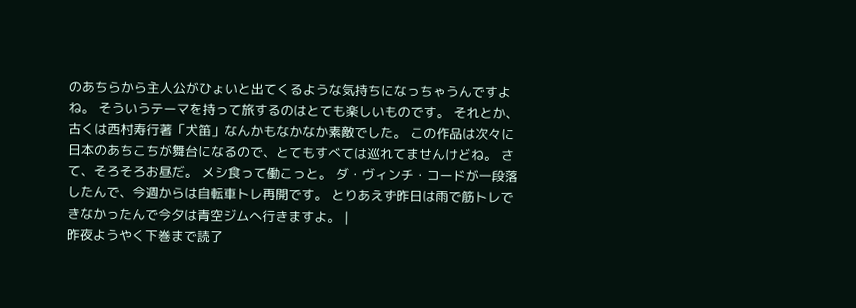のあちらから主人公がひょいと出てくるような気持ちになっちゃうんですよね。 そういうテーマを持って旅するのはとても楽しいものです。 それとか、古くは西村寿行著「犬笛」なんかもなかなか素敵でした。 この作品は次々に日本のあちこちが舞台になるので、とてもすべては巡れてませんけどね。 さて、そろそろお昼だ。 メシ食って働こっと。 ダ・ヴィンチ・コードが一段落したんで、今週からは自転車トレ再開です。 とりあえず昨日は雨で筋トレできなかったんで今夕は青空ジムへ行きますよ。 |
昨夜ようやく下巻まで読了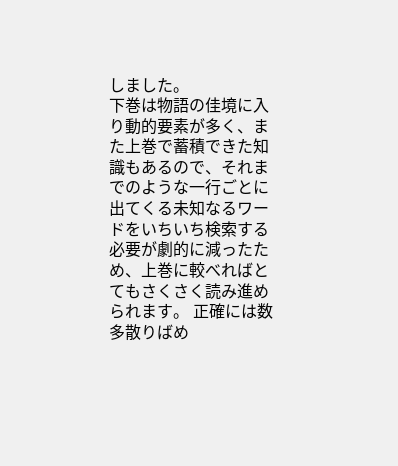しました。
下巻は物語の佳境に入り動的要素が多く、また上巻で蓄積できた知識もあるので、それまでのような一行ごとに出てくる未知なるワードをいちいち検索する必要が劇的に減ったため、上巻に較べればとてもさくさく読み進められます。 正確には数多散りばめ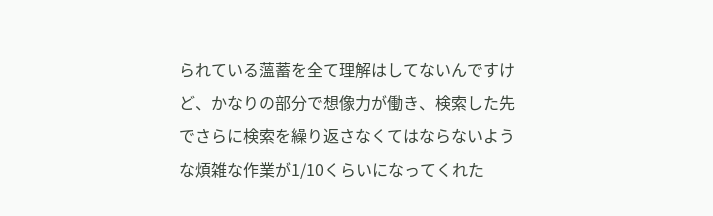られている薀蓄を全て理解はしてないんですけど、かなりの部分で想像力が働き、検索した先でさらに検索を繰り返さなくてはならないような煩雑な作業が1/10くらいになってくれた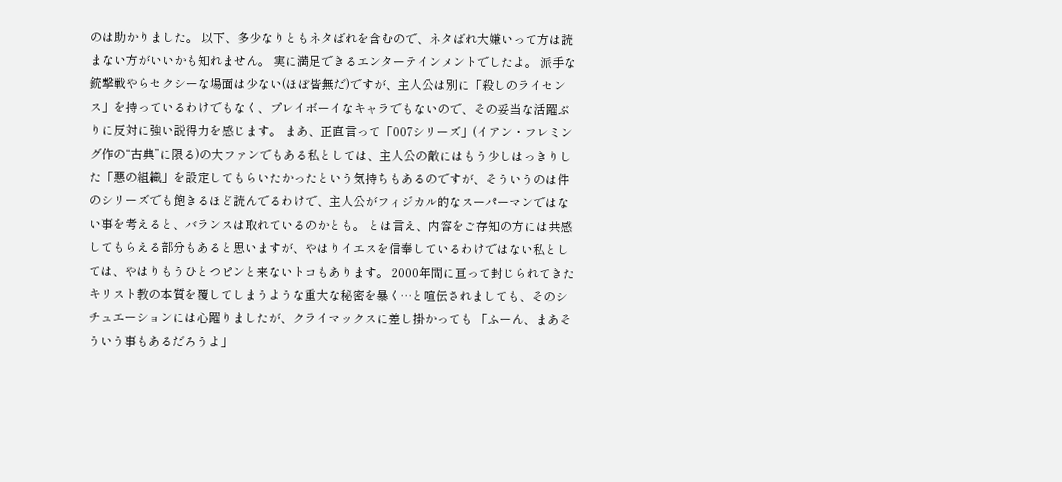のは助かりました。 以下、多少なりともネタばれを含むので、ネタばれ大嫌いって方は読まない方がいいかも知れません。 実に満足できるエンターテインメントでしたよ。 派手な銃撃戦やらセクシーな場面は少ない(ほぼ皆無だ)ですが、主人公は別に「殺しのライセンス」を持っているわけでもなく、プレイボーイなキャラでもないので、その妥当な活躍ぶりに反対に強い説得力を感じます。 まあ、正直言って「007シリーズ」(イアン・フレミング作の“古典”に限る)の大ファンでもある私としては、主人公の敵にはもう少しはっきりした「悪の組織」を設定してもらいたかったという気持ちもあるのですが、そういうのは件のシリーズでも飽きるほど読んでるわけで、主人公がフィジカル的なスーパーマンではない事を考えると、バランスは取れているのかとも。 とは言え、内容をご存知の方には共感してもらえる部分もあると思いますが、やはりイエスを信奉しているわけではない私としては、やはりもうひとつピンと来ないトコもあります。 2000年間に亘って封じられてきたキリスト教の本質を覆してしまうような重大な秘密を暴く…と喧伝されましても、そのシチュエーションには心躍りましたが、クライマックスに差し掛かっても 「ふーん、まあそういう事もあるだろうよ」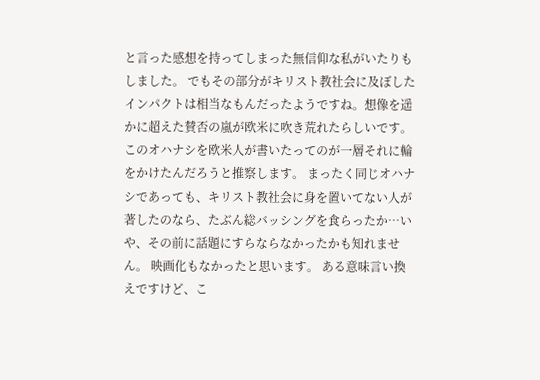と言った感想を持ってしまった無信仰な私がいたりもしました。 でもその部分がキリスト教社会に及ぼしたインパクトは相当なもんだったようですね。想像を遥かに超えた賛否の嵐が欧米に吹き荒れたらしいです。 このオハナシを欧米人が書いたってのが一層それに輪をかけたんだろうと推察します。 まったく同じオハナシであっても、キリスト教社会に身を置いてない人が著したのなら、たぶん総バッシングを食らったか…いや、その前に話題にすらならなかったかも知れません。 映画化もなかったと思います。 ある意味言い換えですけど、こ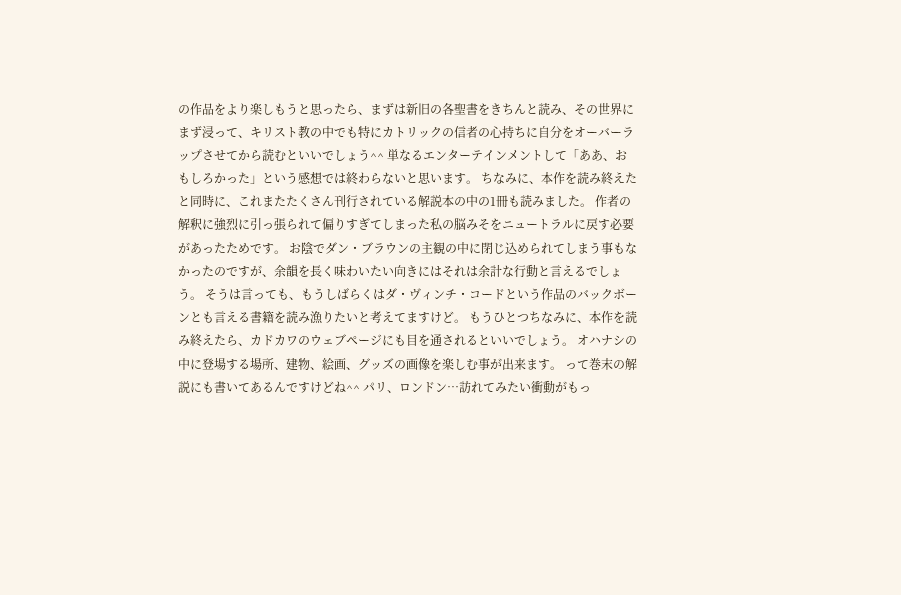の作品をより楽しもうと思ったら、まずは新旧の各聖書をきちんと読み、その世界にまず浸って、キリスト教の中でも特にカトリックの信者の心持ちに自分をオーバーラップさせてから読むといいでしょう^^ 単なるエンターテインメントして「ああ、おもしろかった」という感想では終わらないと思います。 ちなみに、本作を読み終えたと同時に、これまたたくさん刊行されている解説本の中の1冊も読みました。 作者の解釈に強烈に引っ張られて偏りすぎてしまった私の脳みそをニュートラルに戻す必要があったためです。 お陰でダン・ブラウンの主観の中に閉じ込められてしまう事もなかったのですが、余韻を長く味わいたい向きにはそれは余計な行動と言えるでしょう。 そうは言っても、もうしばらくはダ・ヴィンチ・コードという作品のバックボーンとも言える書籍を読み漁りたいと考えてますけど。 もうひとつちなみに、本作を読み終えたら、カドカワのウェブページにも目を通されるといいでしょう。 オハナシの中に登場する場所、建物、絵画、グッズの画像を楽しむ事が出来ます。 って巻末の解説にも書いてあるんですけどね^^ パリ、ロンドン…訪れてみたい衝動がもっ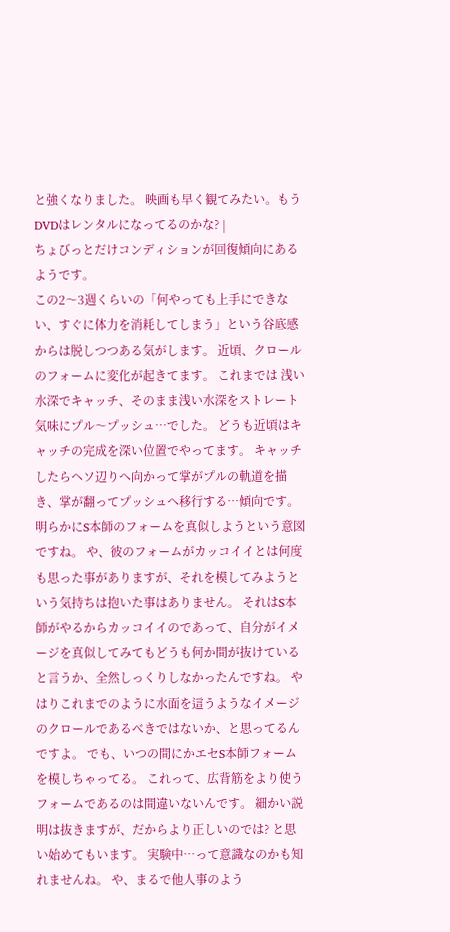と強くなりました。 映画も早く観てみたい。もうDVDはレンタルになってるのかな? |
ちょびっとだけコンディションが回復傾向にあるようです。
この2〜3週くらいの「何やっても上手にできない、すぐに体力を消耗してしまう」という谷底感からは脱しつつある気がします。 近頃、クロールのフォームに変化が起きてます。 これまでは 浅い水深でキャッチ、そのまま浅い水深をストレート気味にプル〜プッシュ…でした。 どうも近頃はキャッチの完成を深い位置でやってます。 キャッチしたらヘソ辺りへ向かって掌がプルの軌道を描き、掌が翻ってプッシュへ移行する…傾向です。 明らかにS本師のフォームを真似しようという意図ですね。 や、彼のフォームがカッコイイとは何度も思った事がありますが、それを模してみようという気持ちは抱いた事はありません。 それはS本師がやるからカッコイイのであって、自分がイメージを真似してみてもどうも何か間が抜けていると言うか、全然しっくりしなかったんですね。 やはりこれまでのように水面を這うようなイメージのクロールであるべきではないか、と思ってるんですよ。 でも、いつの間にかエセS本師フォームを模しちゃってる。 これって、広背筋をより使うフォームであるのは間違いないんです。 細かい説明は抜きますが、だからより正しいのでは? と思い始めてもいます。 実験中…って意識なのかも知れませんね。 や、まるで他人事のよう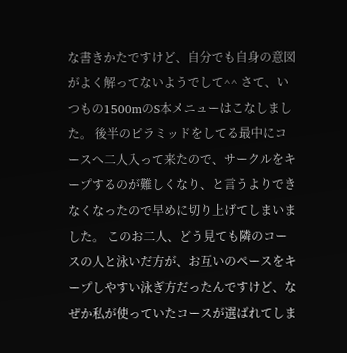な書きかたですけど、自分でも自身の意図がよく解ってないようでして^^ さて、いつもの1500mのS本メニューはこなしました。 後半のピラミッドをしてる最中にコースへ二人入って来たので、サークルをキープするのが難しくなり、と言うよりできなくなったので早めに切り上げてしまいました。 このお二人、どう見ても隣のコースの人と泳いだ方が、お互いのペースをキープしやすい泳ぎ方だったんですけど、なぜか私が使っていたコースが選ばれてしま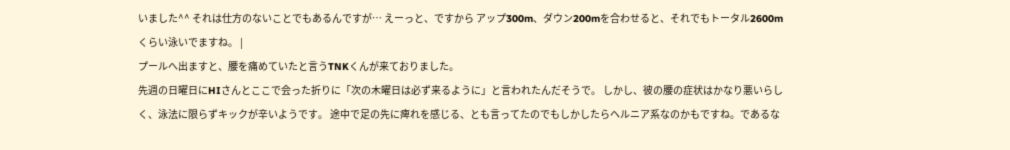いました^^ それは仕方のないことでもあるんですが… えーっと、ですから アップ300m、ダウン200mを合わせると、それでもトータル2600mくらい泳いでますね。 |
プールへ出ますと、腰を痛めていたと言うTNKくんが来ておりました。
先週の日曜日にHIさんとここで会った折りに「次の木曜日は必ず来るように」と言われたんだそうで。 しかし、彼の腰の症状はかなり悪いらしく、泳法に限らずキックが辛いようです。 途中で足の先に痺れを感じる、とも言ってたのでもしかしたらヘルニア系なのかもですね。であるな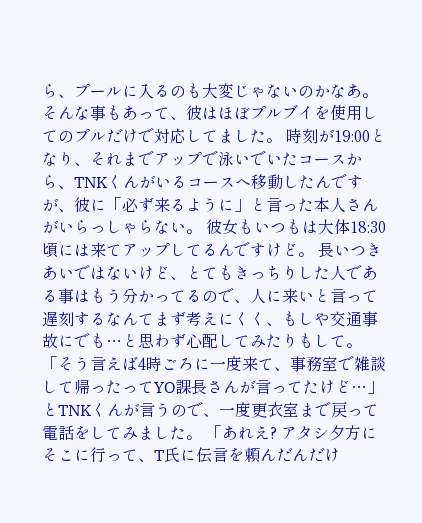ら、プールに入るのも大変じゃないのかなあ。 そんな事もあって、彼はほぼプルブイを使用してのプルだけで対応してました。 時刻が19:00となり、それまでアップで泳いでいたコースから、TNKくんがいるコースへ移動したんですが、彼に「必ず来るように」と言った本人さんがいらっしゃらない。 彼女もいつもは大体18:30頃には来てアップしてるんですけど。 長いつきあいではないけど、とてもきっちりした人である事はもう分かってるので、人に来いと言って遅刻するなんてまず考えにくく、もしや交通事故にでも…と思わず心配してみたりもして。 「そう言えば4時ごろに一度来て、事務室で雑談して帰ったってYO課長さんが言ってたけど…」 とTNKくんが言うので、一度更衣室まで戻って電話をしてみました。 「あれえ? アタシ夕方にそこに行って、T氏に伝言を頼んだんだけ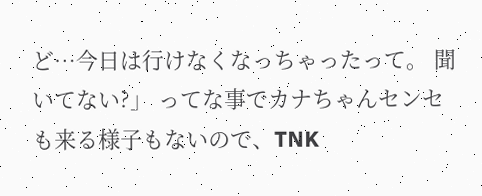ど…今日は行けなくなっちゃったって。 聞いてない?」 ってな事でカナちゃんセンセも来る様子もないので、TNK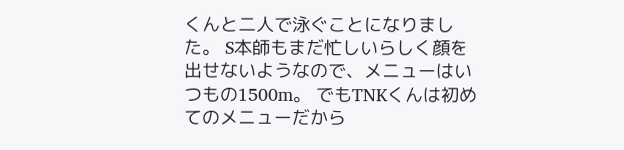くんと二人で泳ぐことになりました。 S本師もまだ忙しいらしく顔を出せないようなので、メニューはいつもの1500m。 でもTNKくんは初めてのメニューだから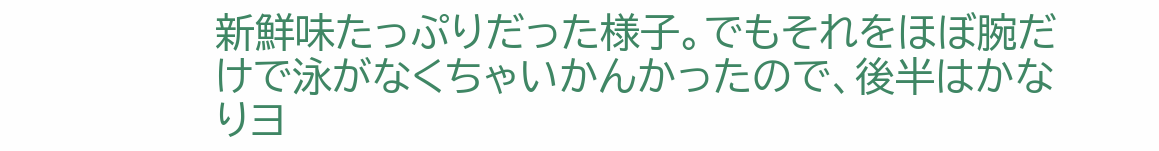新鮮味たっぷりだった様子。でもそれをほぼ腕だけで泳がなくちゃいかんかったので、後半はかなりヨ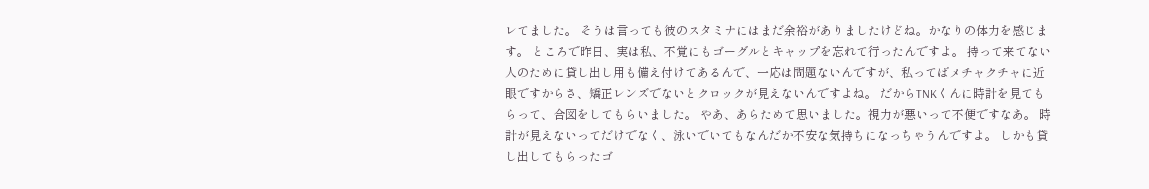レてました。 そうは言っても彼のスタミナにはまだ余裕がありましたけどね。かなりの体力を感じます。 ところで昨日、実は私、不覚にもゴーグルとキャップを忘れて行ったんですよ。 持って来てない人のために貸し出し用も備え付けてあるんで、一応は問題ないんですが、私ってばメチャクチャに近眼ですからさ、矯正レンズでないとクロックが見えないんですよね。 だからTNKくんに時計を見てもらって、合図をしてもらいました。 やあ、あらためて思いました。視力が悪いって不便ですなあ。 時計が見えないってだけでなく、泳いでいてもなんだか不安な気持ちになっちゃうんですよ。 しかも貸し出してもらったゴ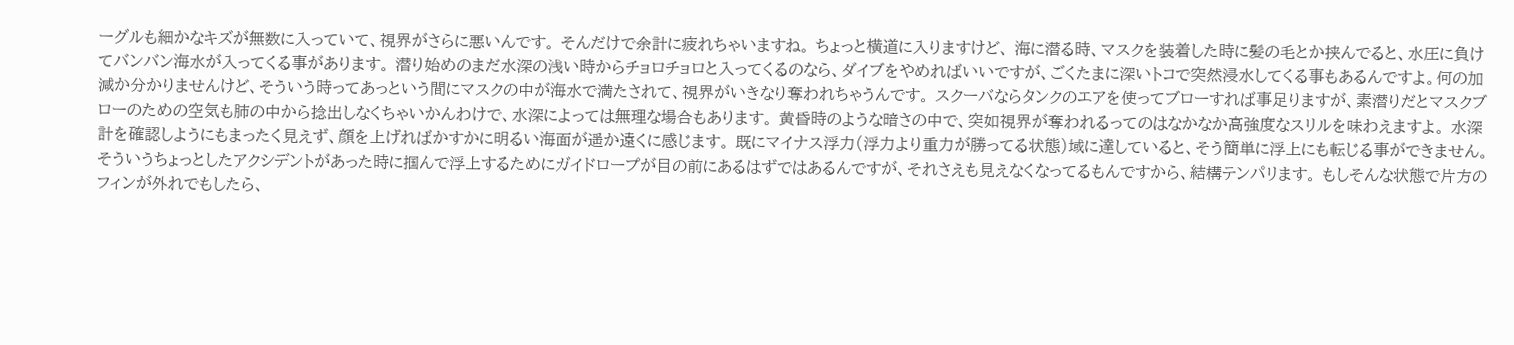ーグルも細かなキズが無数に入っていて、視界がさらに悪いんです。 そんだけで余計に疲れちゃいますね。 ちょっと横道に入りますけど、 海に潜る時、マスクを装着した時に髪の毛とか挟んでると、水圧に負けてバンバン海水が入ってくる事があります。 潜り始めのまだ水深の浅い時からチョロチョロと入ってくるのなら、ダイブをやめればいいですが、ごくたまに深いトコで突然浸水してくる事もあるんですよ。何の加減か分かりませんけど、そういう時ってあっという間にマスクの中が海水で満たされて、視界がいきなり奪われちゃうんです。 スクーバならタンクのエアを使ってブローすれば事足りますが、素潜りだとマスクブローのための空気も肺の中から捻出しなくちゃいかんわけで、水深によっては無理な場合もあります。 黄昏時のような暗さの中で、突如視界が奪われるってのはなかなか高強度なスリルを味わえますよ。 水深計を確認しようにもまったく見えず、顔を上げればかすかに明るい海面が遥か遠くに感じます。 既にマイナス浮力(浮力より重力が勝ってる状態)域に達していると、そう簡単に浮上にも転じる事ができません。 そういうちょっとしたアクシデントがあった時に掴んで浮上するためにガイドロープが目の前にあるはずではあるんですが、それさえも見えなくなってるもんですから、結構テンパリます。 もしそんな状態で片方のフィンが外れでもしたら、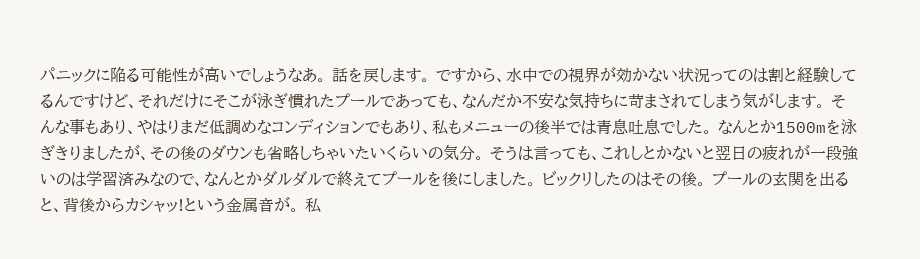パニックに陥る可能性が高いでしょうなあ。 話を戻します。 ですから、水中での視界が効かない状況ってのは割と経験してるんですけど、それだけにそこが泳ぎ慣れたプールであっても、なんだか不安な気持ちに苛まされてしまう気がします。 そんな事もあり、やはりまだ低調めなコンディションでもあり、私もメニューの後半では青息吐息でした。 なんとか1500mを泳ぎきりましたが、その後のダウンも省略しちゃいたいくらいの気分。 そうは言っても、これしとかないと翌日の疲れが一段強いのは学習済みなので、なんとかダルダルで終えてプールを後にしました。 ビックリしたのはその後。 プールの玄関を出ると、背後からカシャッ!という金属音が。 私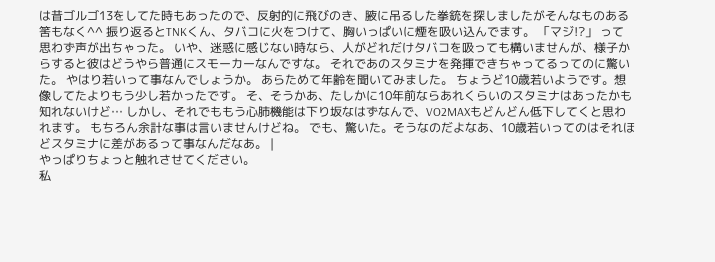は昔ゴルゴ13をしてた時もあったので、反射的に飛びのき、腋に吊るした拳銃を探しましたがそんなものある筈もなく^^ 振り返るとTNKくん、タバコに火をつけて、胸いっぱいに煙を吸い込んでます。 「マジ!?」 って思わず声が出ちゃった。 いや、迷惑に感じない時なら、人がどれだけタバコを吸っても構いませんが、様子からすると彼はどうやら普通にスモーカーなんですな。 それであのスタミナを発揮できちゃってるってのに驚いた。 やはり若いって事なんでしょうか。 あらためて年齢を聞いてみました。 ちょうど10歳若いようです。想像してたよりもう少し若かったです。 そ、そうかあ、たしかに10年前ならあれくらいのスタミナはあったかも知れないけど… しかし、それでももう心肺機能は下り坂なはずなんで、VO2MAXもどんどん低下してくと思われます。 もちろん余計な事は言いませんけどね。 でも、驚いた。そうなのだよなあ、10歳若いってのはそれほどスタミナに差があるって事なんだなあ。 |
やっぱりちょっと触れさせてください。
私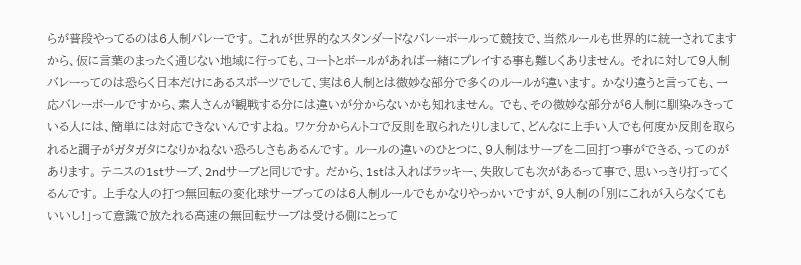らが普段やってるのは6人制バレーです。 これが世界的なスタンダードなバレーボールって競技で、当然ルールも世界的に統一されてますから、仮に言葉のまったく通じない地域に行っても、コートとボールがあれば一緒にプレイする事も難しくありません。 それに対して9人制バレーってのは恐らく日本だけにあるスポーツでして、実は6人制とは微妙な部分で多くのルールが違います。 かなり違うと言っても、一応バレーボールですから、素人さんが観戦する分には違いが分からないかも知れません。 でも、その微妙な部分が6人制に馴染みきっている人には、簡単には対応できないんですよね。 ワケ分からんトコで反則を取られたりしまして、どんなに上手い人でも何度か反則を取られると調子がガタガタになりかねない恐ろしさもあるんです。 ルールの違いのひとつに、9人制はサーブを二回打つ事ができる、ってのがあります。 テニスの1stサーブ、2ndサーブと同じです。 だから、1stは入ればラッキー、失敗しても次があるって事で、思いっきり打ってくるんです。 上手な人の打つ無回転の変化球サーブってのは6人制ルールでもかなりやっかいですが、9人制の「別にこれが入らなくてもいいし!」って意識で放たれる高速の無回転サーブは受ける側にとって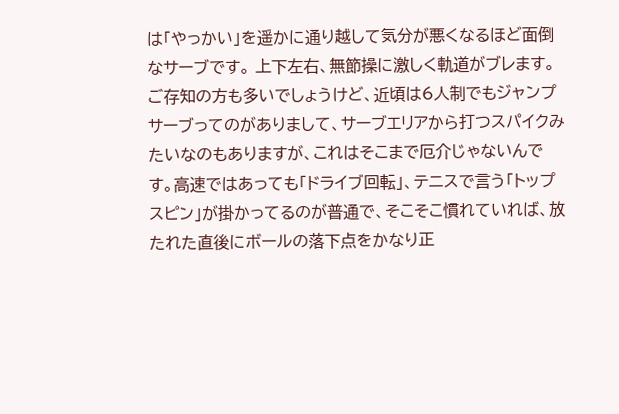は「やっかい」を遥かに通り越して気分が悪くなるほど面倒なサーブです。 上下左右、無節操に激しく軌道がブレます。 ご存知の方も多いでしょうけど、近頃は6人制でもジャンプサーブってのがありまして、サーブエリアから打つスパイクみたいなのもありますが、これはそこまで厄介じゃないんです。高速ではあっても「ドライブ回転」、テニスで言う「トップスピン」が掛かってるのが普通で、そこそこ慣れていれば、放たれた直後にボールの落下点をかなり正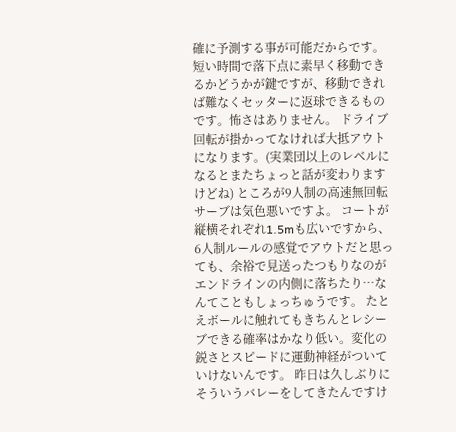確に予測する事が可能だからです。 短い時間で落下点に素早く移動できるかどうかが鍵ですが、移動できれば難なくセッターに返球できるものです。怖さはありません。 ドライブ回転が掛かってなければ大抵アウトになります。(実業団以上のレベルになるとまたちょっと話が変わりますけどね) ところが9人制の高速無回転サーブは気色悪いですよ。 コートが縦横それぞれ1.5mも広いですから、6人制ルールの感覚でアウトだと思っても、余裕で見送ったつもりなのがエンドラインの内側に落ちたり…なんてこともしょっちゅうです。 たとえボールに触れてもきちんとレシーブできる確率はかなり低い。変化の鋭さとスピードに運動神経がついていけないんです。 昨日は久しぶりにそういうバレーをしてきたんですけ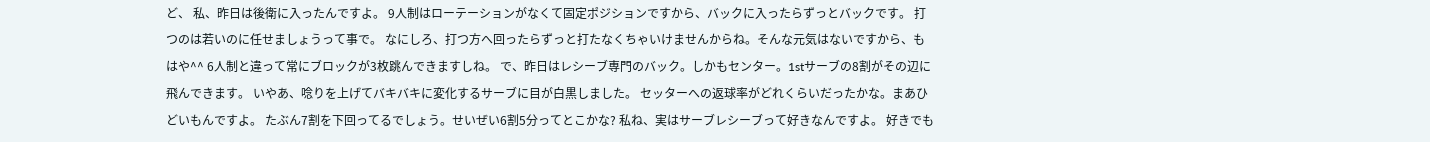ど、 私、昨日は後衛に入ったんですよ。 9人制はローテーションがなくて固定ポジションですから、バックに入ったらずっとバックです。 打つのは若いのに任せましょうって事で。 なにしろ、打つ方へ回ったらずっと打たなくちゃいけませんからね。そんな元気はないですから、もはや^^ 6人制と違って常にブロックが3枚跳んできますしね。 で、昨日はレシーブ専門のバック。しかもセンター。1stサーブの8割がその辺に飛んできます。 いやあ、唸りを上げてバキバキに変化するサーブに目が白黒しました。 セッターへの返球率がどれくらいだったかな。まあひどいもんですよ。 たぶん7割を下回ってるでしょう。せいぜい6割5分ってとこかな? 私ね、実はサーブレシーブって好きなんですよ。 好きでも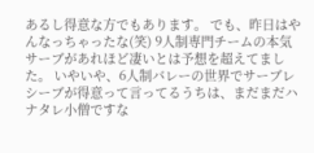あるし得意な方でもあります。 でも、昨日はやんなっちゃったな(笑) 9人制専門チームの本気サーブがあれほど凄いとは予想を超えてました。 いやいや、6人制バレーの世界でサーブレシーブが得意って言ってるうちは、まだまだハナタレ小僧ですな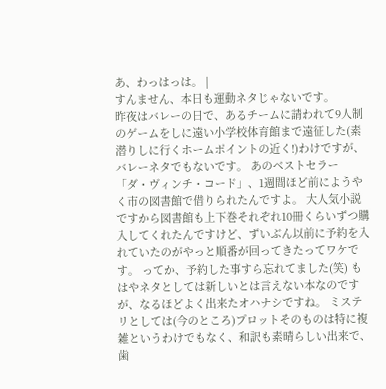あ、わっはっは。 |
すんません、本日も運動ネタじゃないです。
昨夜はバレーの日で、あるチームに請われて9人制のゲームをしに遠い小学校体育館まで遠征した(素潜りしに行くホームポイントの近く!)わけですが、バレーネタでもないです。 あのベストセラー「ダ・ヴィンチ・コード」、1週間ほど前にようやく市の図書館で借りられたんですよ。 大人気小説ですから図書館も上下巻それぞれ10冊くらいずつ購入してくれたんですけど、ずいぶん以前に予約を入れていたのがやっと順番が回ってきたってワケです。 ってか、予約した事すら忘れてました(笑) もはやネタとしては新しいとは言えない本なのですが、なるほどよく出来たオハナシですね。 ミステリとしては(今のところ)プロットそのものは特に複雑というわけでもなく、和訳も素晴らしい出来で、歯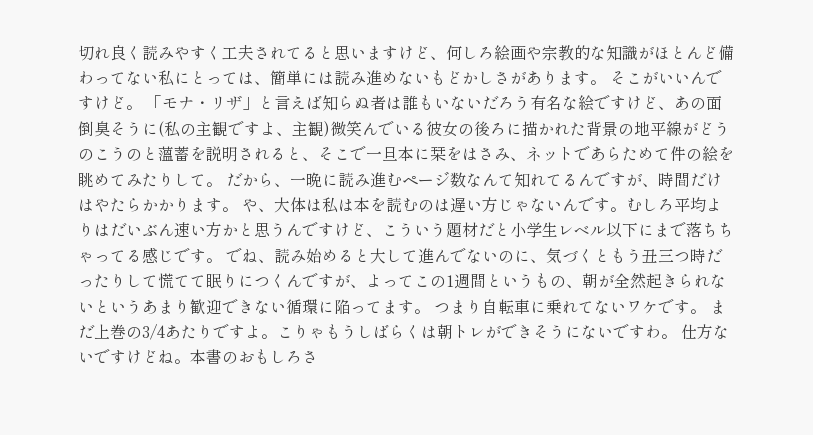切れ良く読みやすく工夫されてると思いますけど、何しろ絵画や宗教的な知識がほとんど備わってない私にとっては、簡単には読み進めないもどかしさがあります。 そこがいいんですけど。 「モナ・リザ」と言えば知らぬ者は誰もいないだろう有名な絵ですけど、あの面倒臭そうに(私の主観ですよ、主観)微笑んでいる彼女の後ろに描かれた背景の地平線がどうのこうのと薀蓄を説明されると、そこで一旦本に栞をはさみ、ネットであらためて件の絵を眺めてみたりして。 だから、一晩に読み進むページ数なんて知れてるんですが、時間だけはやたらかかります。 や、大体は私は本を読むのは遅い方じゃないんです。むしろ平均よりはだいぶん速い方かと思うんですけど、こういう題材だと小学生レベル以下にまで落ちちゃってる感じです。 でね、読み始めると大して進んでないのに、気づくともう丑三つ時だったりして慌てて眠りにつくんですが、よってこの1週間というもの、朝が全然起きられないというあまり歓迎できない循環に陥ってます。 つまり自転車に乗れてないワケです。 まだ上巻の3/4あたりですよ。こりゃもうしばらくは朝トレができそうにないですわ。 仕方ないですけどね。本書のおもしろさ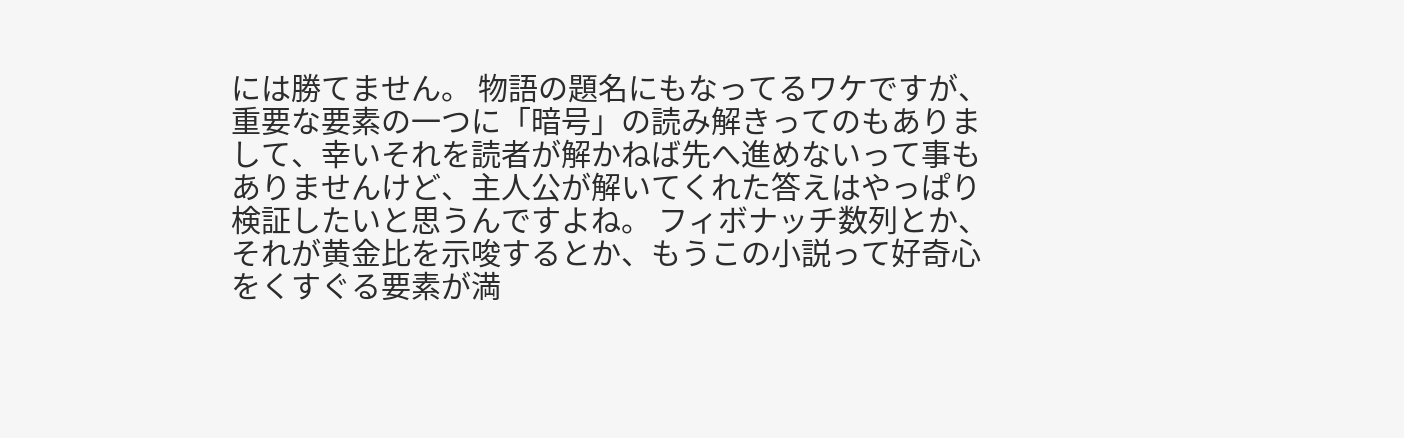には勝てません。 物語の題名にもなってるワケですが、重要な要素の一つに「暗号」の読み解きってのもありまして、幸いそれを読者が解かねば先へ進めないって事もありませんけど、主人公が解いてくれた答えはやっぱり検証したいと思うんですよね。 フィボナッチ数列とか、それが黄金比を示唆するとか、もうこの小説って好奇心をくすぐる要素が満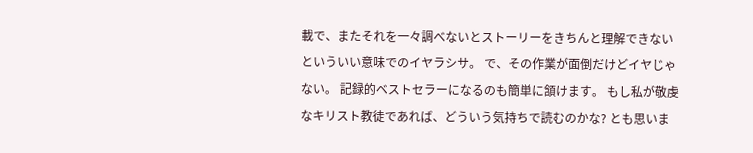載で、またそれを一々調べないとストーリーをきちんと理解できないといういい意味でのイヤラシサ。 で、その作業が面倒だけどイヤじゃない。 記録的ベストセラーになるのも簡単に頷けます。 もし私が敬虔なキリスト教徒であれば、どういう気持ちで読むのかな? とも思いま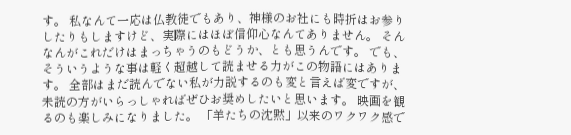す。 私なんて一応は仏教徒でもあり、神様のお社にも時折はお参りしたりもしますけど、実際にはほぼ信仰心なんてありません。 そんなんがこれだけはまっちゃうのもどうか、とも思うんです。 でも、そういうような事は軽く超越して読ませる力がこの物語にはあります。 全部はまだ読んでない私が力説するのも変と言えば変ですが、未読の方がいらっしゃればぜひお奨めしたいと思います。 映画を観るのも楽しみになりました。 「羊たちの沈黙」以来のワクワク感で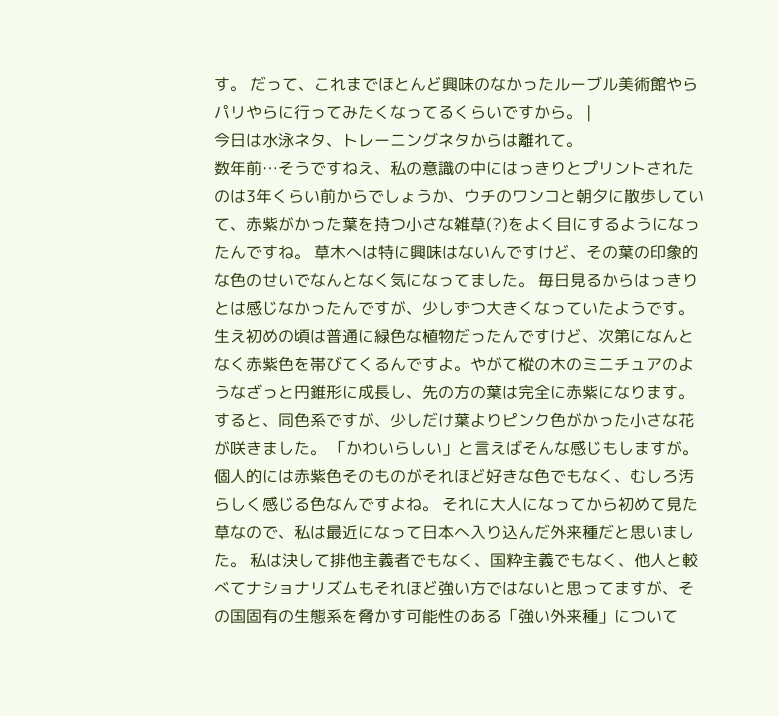す。 だって、これまでほとんど興味のなかったルーブル美術館やらパリやらに行ってみたくなってるくらいですから。 |
今日は水泳ネタ、トレーニングネタからは離れて。
数年前…そうですねえ、私の意識の中にはっきりとプリントされたのは3年くらい前からでしょうか、ウチのワンコと朝夕に散歩していて、赤紫がかった葉を持つ小さな雑草(?)をよく目にするようになったんですね。 草木へは特に興味はないんですけど、その葉の印象的な色のせいでなんとなく気になってました。 毎日見るからはっきりとは感じなかったんですが、少しずつ大きくなっていたようです。 生え初めの頃は普通に緑色な植物だったんですけど、次第になんとなく赤紫色を帯びてくるんですよ。やがて樅の木のミニチュアのようなざっと円錐形に成長し、先の方の葉は完全に赤紫になります。 すると、同色系ですが、少しだけ葉よりピンク色がかった小さな花が咲きました。 「かわいらしい」と言えばそんな感じもしますが。個人的には赤紫色そのものがそれほど好きな色でもなく、むしろ汚らしく感じる色なんですよね。 それに大人になってから初めて見た草なので、私は最近になって日本へ入り込んだ外来種だと思いました。 私は決して排他主義者でもなく、国粋主義でもなく、他人と較べてナショナリズムもそれほど強い方ではないと思ってますが、その国固有の生態系を脅かす可能性のある「強い外来種」について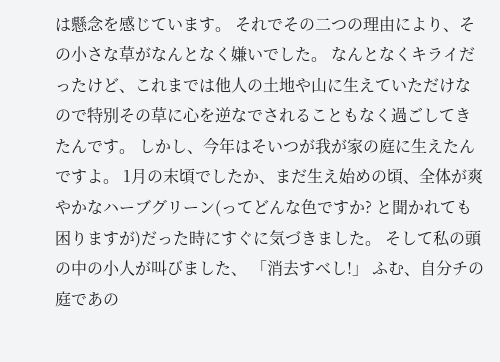は懸念を感じています。 それでその二つの理由により、その小さな草がなんとなく嫌いでした。 なんとなくキライだったけど、これまでは他人の土地や山に生えていただけなので特別その草に心を逆なでされることもなく過ごしてきたんです。 しかし、今年はそいつが我が家の庭に生えたんですよ。 1月の末頃でしたか、まだ生え始めの頃、全体が爽やかなハーブグリーン(ってどんな色ですか? と聞かれても困りますが)だった時にすぐに気づきました。 そして私の頭の中の小人が叫びました、 「消去すべし!」 ふむ、自分チの庭であの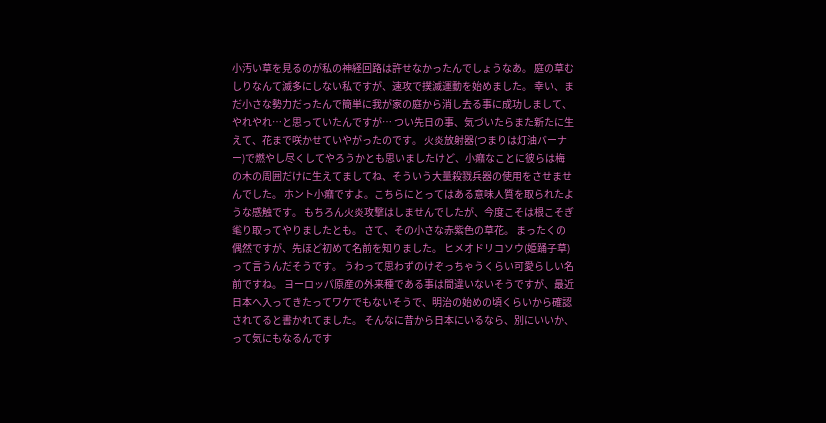小汚い草を見るのが私の神経回路は許せなかったんでしょうなあ。 庭の草むしりなんて滅多にしない私ですが、速攻で撲滅運動を始めました。 幸い、まだ小さな勢力だったんで簡単に我が家の庭から消し去る事に成功しまして、やれやれ…と思っていたんですが… つい先日の事、気づいたらまた新たに生えて、花まで咲かせていやがったのです。 火炎放射器(つまりは灯油バーナー)で燃やし尽くしてやろうかとも思いましたけど、小癪なことに彼らは梅の木の周囲だけに生えてましてね、そういう大量殺戮兵器の使用をさせませんでした。 ホント小癪ですよ。こちらにとってはある意味人質を取られたような感触です。 もちろん火炎攻撃はしませんでしたが、今度こそは根こそぎ毟り取ってやりましたとも。 さて、その小さな赤紫色の草花。 まったくの偶然ですが、先ほど初めて名前を知りました。 ヒメオドリコソウ(姫踊子草)って言うんだそうです。 うわって思わずのけぞっちゃうくらい可愛らしい名前ですね。 ヨーロッパ原産の外来種である事は間違いないそうですが、最近日本へ入ってきたってワケでもないそうで、明治の始めの頃くらいから確認されてると書かれてました。 そんなに昔から日本にいるなら、別にいいか、って気にもなるんです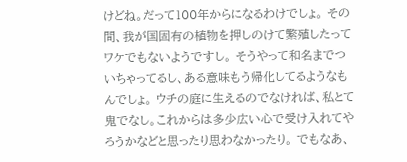けどね。だって100年からになるわけでしょ。 その間、我が国固有の植物を押しのけて繁殖したってワケでもないようですし。 そうやって和名までついちゃってるし、ある意味もう帰化してるようなもんでしょ。 ウチの庭に生えるのでなければ、私とて鬼でなし。これからは多少広い心で受け入れてやろうかなどと思ったり思わなかったり。 でもなあ、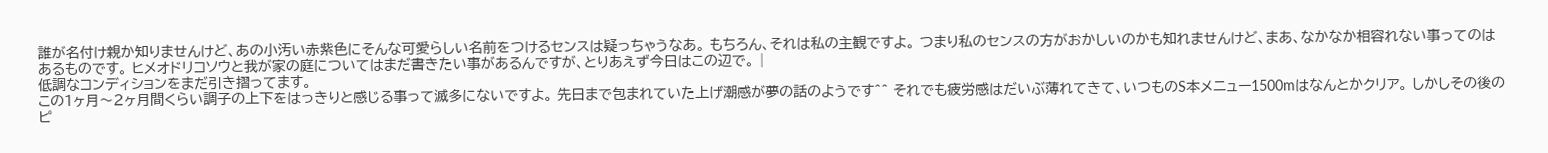誰が名付け親か知りませんけど、あの小汚い赤紫色にそんな可愛らしい名前をつけるセンスは疑っちゃうなあ。 もちろん、それは私の主観ですよ。 つまり私のセンスの方がおかしいのかも知れませんけど、まあ、なかなか相容れない事ってのはあるものです。 ヒメオドリコソウと我が家の庭についてはまだ書きたい事があるんですが、とりあえず今日はこの辺で。 |
低調なコンディションをまだ引き摺ってます。
この1ヶ月〜2ヶ月間くらい調子の上下をはっきりと感じる事って滅多にないですよ。 先日まで包まれていた上げ潮感が夢の話のようです^^ それでも疲労感はだいぶ薄れてきて、いつものS本メニュー1500mはなんとかクリア。 しかしその後のピ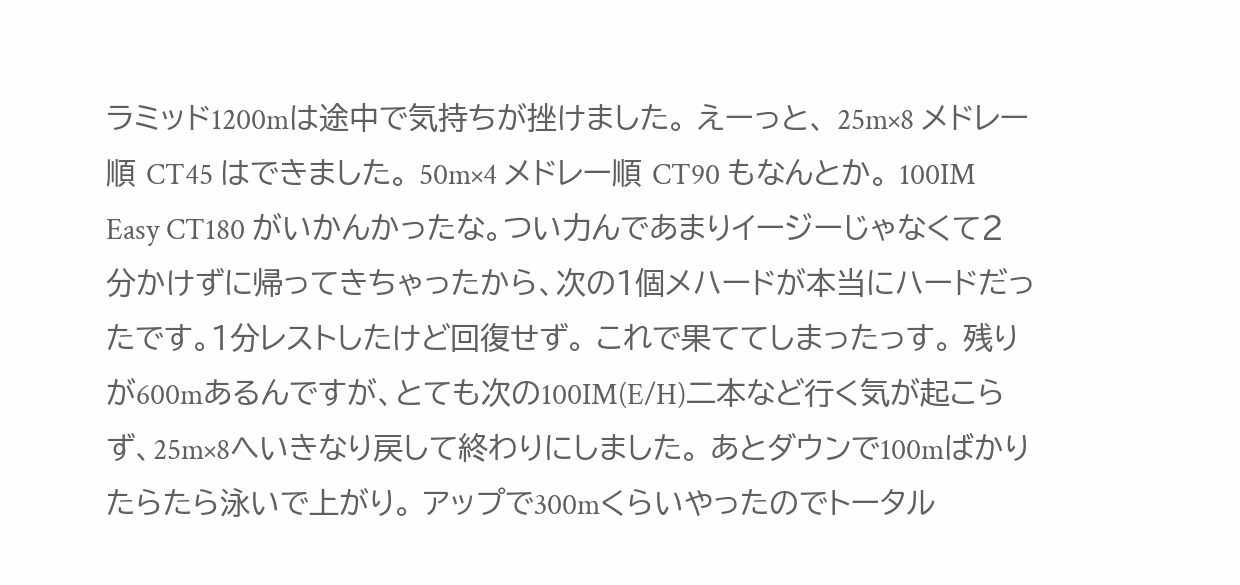ラミッド1200mは途中で気持ちが挫けました。 えーっと、 25m×8 メドレー順 CT45 はできました。 50m×4 メドレー順 CT90 もなんとか。 100IM Easy CT180 がいかんかったな。つい力んであまりイージーじゃなくて2分かけずに帰ってきちゃったから、次の1個メハードが本当にハードだったです。1分レストしたけど回復せず。 これで果ててしまったっす。 残りが600mあるんですが、とても次の100IM(E/H)二本など行く気が起こらず、25m×8へいきなり戻して終わりにしました。 あとダウンで100mばかりたらたら泳いで上がり。 アップで300mくらいやったのでトータル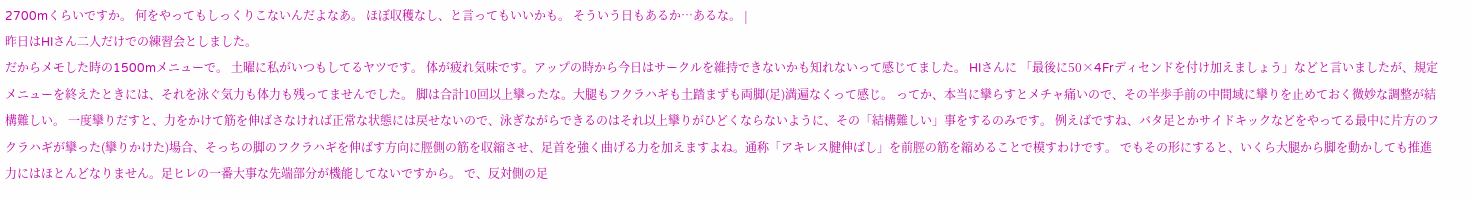2700mくらいですか。 何をやってもしっくりこないんだよなあ。 ほぼ収穫なし、と言ってもいいかも。 そういう日もあるか…あるな。 |
昨日はHIさん二人だけでの練習会としました。
だからメモした時の1500mメニューで。 土曜に私がいつもしてるヤツです。 体が疲れ気味です。アップの時から今日はサークルを維持できないかも知れないって感じてました。 HIさんに 「最後に50×4Frディセンドを付け加えましょう」などと言いましたが、規定メニューを終えたときには、それを泳ぐ気力も体力も残ってませんでした。 脚は合計10回以上攣ったな。大腿もフクラハギも土踏まずも両脚(足)満遍なくって感じ。 ってか、本当に攣らすとメチャ痛いので、その半歩手前の中間域に攣りを止めておく微妙な調整が結構難しい。 一度攣りだすと、力をかけて筋を伸ばさなければ正常な状態には戻せないので、泳ぎながらできるのはそれ以上攣りがひどくならないように、その「結構難しい」事をするのみです。 例えばですね、バタ足とかサイドキックなどをやってる最中に片方のフクラハギが攣った(攣りかけた)場合、そっちの脚のフクラハギを伸ばす方向に脛側の筋を収縮させ、足首を強く曲げる力を加えますよね。通称「アキレス腱伸ばし」を前脛の筋を縮めることで模すわけです。 でもその形にすると、いくら大腿から脚を動かしても推進力にはほとんどなりません。足ヒレの一番大事な先端部分が機能してないですから。 で、反対側の足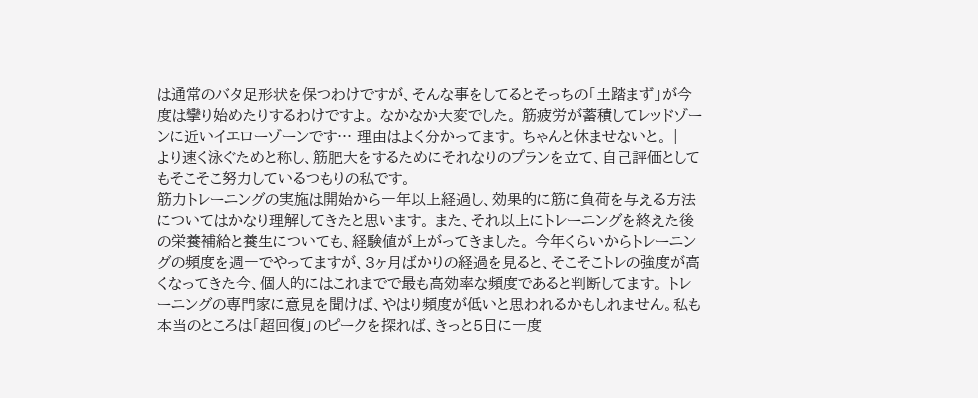は通常のバタ足形状を保つわけですが、そんな事をしてるとそっちの「土踏まず」が今度は攣り始めたりするわけですよ。 なかなか大変でした。 筋疲労が蓄積してレッドゾーンに近いイエローゾーンです… 理由はよく分かってます。 ちゃんと休ませないと。 |
より速く泳ぐためと称し、筋肥大をするためにそれなりのプランを立て、自己評価としてもそこそこ努力しているつもりの私です。
筋力トレーニングの実施は開始から一年以上経過し、効果的に筋に負荷を与える方法についてはかなり理解してきたと思います。 また、それ以上にトレーニングを終えた後の栄養補給と養生についても、経験値が上がってきました。 今年くらいからトレーニングの頻度を週一でやってますが、3ヶ月ばかりの経過を見ると、そこそこトレの強度が高くなってきた今、個人的にはこれまでで最も高効率な頻度であると判断してます。 トレーニングの専門家に意見を聞けば、やはり頻度が低いと思われるかもしれません。私も本当のところは「超回復」のピークを探れば、きっと5日に一度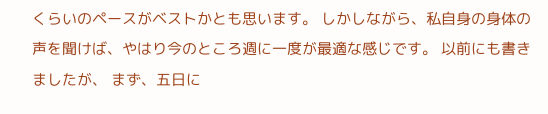くらいのペースがベストかとも思います。 しかしながら、私自身の身体の声を聞けば、やはり今のところ週に一度が最適な感じです。 以前にも書きましたが、 まず、五日に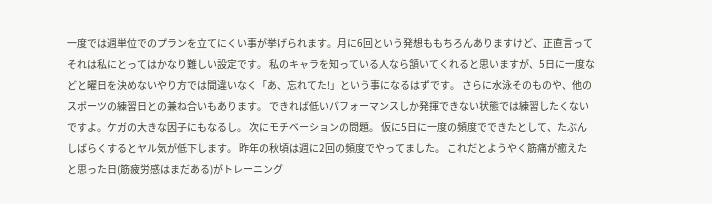一度では週単位でのプランを立てにくい事が挙げられます。月に6回という発想ももちろんありますけど、正直言ってそれは私にとってはかなり難しい設定です。 私のキャラを知っている人なら頷いてくれると思いますが、5日に一度などと曜日を決めないやり方では間違いなく「あ、忘れてた!」という事になるはずです。 さらに水泳そのものや、他のスポーツの練習日との兼ね合いもあります。 できれば低いパフォーマンスしか発揮できない状態では練習したくないですよ。ケガの大きな因子にもなるし。 次にモチベーションの問題。 仮に5日に一度の頻度でできたとして、たぶんしばらくするとヤル気が低下します。 昨年の秋頃は週に2回の頻度でやってました。 これだとようやく筋痛が癒えたと思った日(筋疲労感はまだある)がトレーニング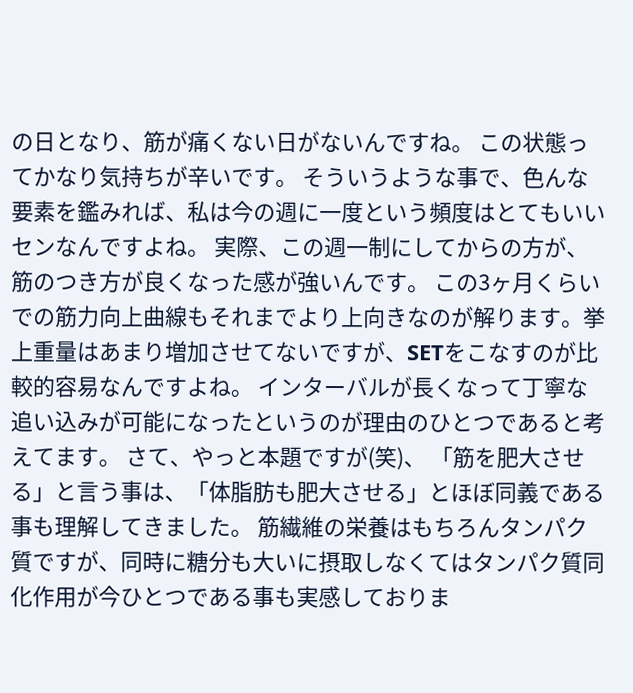の日となり、筋が痛くない日がないんですね。 この状態ってかなり気持ちが辛いです。 そういうような事で、色んな要素を鑑みれば、私は今の週に一度という頻度はとてもいいセンなんですよね。 実際、この週一制にしてからの方が、筋のつき方が良くなった感が強いんです。 この3ヶ月くらいでの筋力向上曲線もそれまでより上向きなのが解ります。挙上重量はあまり増加させてないですが、SETをこなすのが比較的容易なんですよね。 インターバルが長くなって丁寧な追い込みが可能になったというのが理由のひとつであると考えてます。 さて、やっと本題ですが(笑)、 「筋を肥大させる」と言う事は、「体脂肪も肥大させる」とほぼ同義である事も理解してきました。 筋繊維の栄養はもちろんタンパク質ですが、同時に糖分も大いに摂取しなくてはタンパク質同化作用が今ひとつである事も実感しておりま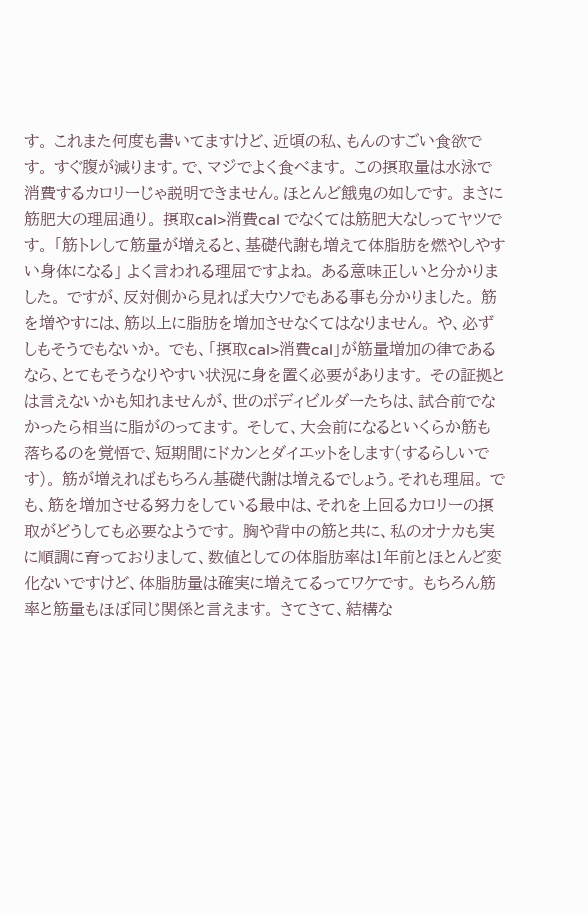す。 これまた何度も書いてますけど、近頃の私、もんのすごい食欲です。 すぐ腹が減ります。で、マジでよく食べます。 この摂取量は水泳で消費するカロリーじゃ説明できません。ほとんど餓鬼の如しです。 まさに筋肥大の理屈通り。 摂取cal>消費cal でなくては筋肥大なしってヤツです。 「筋トレして筋量が増えると、基礎代謝も増えて体脂肪を燃やしやすい身体になる」 よく言われる理屈ですよね。 ある意味正しいと分かりました。 ですが、反対側から見れば大ウソでもある事も分かりました。 筋を増やすには、筋以上に脂肪を増加させなくてはなりません。 や、必ずしもそうでもないか。 でも、「摂取cal>消費cal」が筋量増加の律であるなら、とてもそうなりやすい状況に身を置く必要があります。 その証拠とは言えないかも知れませんが、世のボディビルダーたちは、試合前でなかったら相当に脂がのってます。 そして、大会前になるといくらか筋も落ちるのを覚悟で、短期間にドカンとダイエットをします(するらしいです)。 筋が増えればもちろん基礎代謝は増えるでしょう。それも理屈。 でも、筋を増加させる努力をしている最中は、それを上回るカロリーの摂取がどうしても必要なようです。 胸や背中の筋と共に、私のオナカも実に順調に育っておりまして、数値としての体脂肪率は1年前とほとんど変化ないですけど、体脂肪量は確実に増えてるってワケです。 もちろん筋率と筋量もほぼ同じ関係と言えます。 さてさて、結構な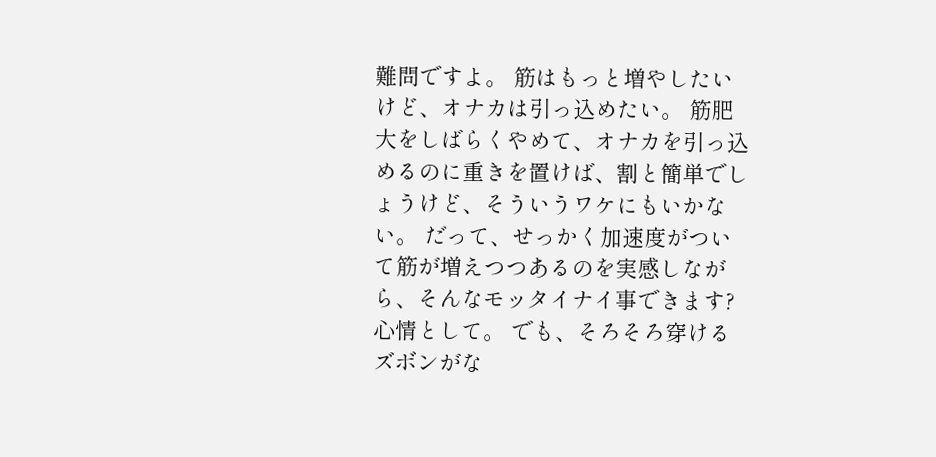難問ですよ。 筋はもっと増やしたいけど、オナカは引っ込めたい。 筋肥大をしばらくやめて、オナカを引っ込めるのに重きを置けば、割と簡単でしょうけど、そういうワケにもいかない。 だって、せっかく加速度がついて筋が増えつつあるのを実感しながら、そんなモッタイナイ事できます? 心情として。 でも、そろそろ穿けるズボンがな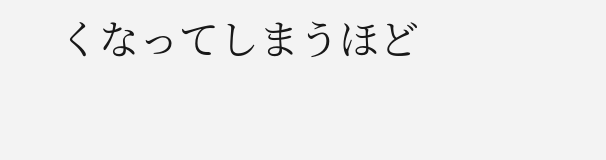くなってしまうほど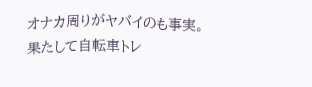オナカ周りがヤバイのも事実。 果たして自転車トレ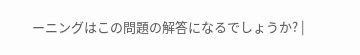ーニングはこの問題の解答になるでしょうか? |